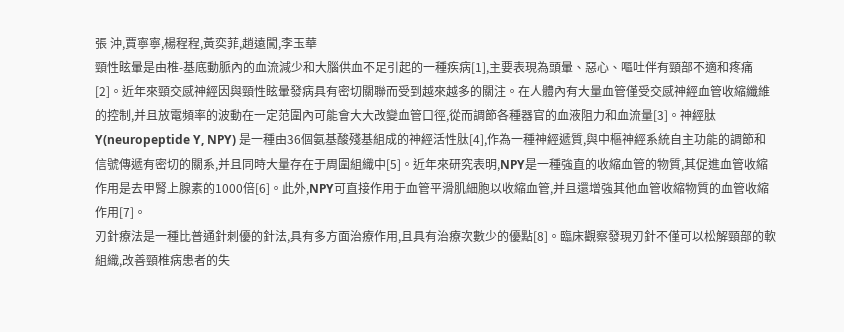張 沖,賈寧寧,楊程程,黃奕菲,趙遠闖,李玉華
頸性眩暈是由椎-基底動脈內的血流減少和大腦供血不足引起的一種疾病[1],主要表現為頭暈、惡心、嘔吐伴有頸部不適和疼痛[2]。近年來頸交感神經因與頸性眩暈發病具有密切關聯而受到越來越多的關注。在人體內有大量血管僅受交感神經血管收縮纖維的控制,并且放電頻率的波動在一定范圍內可能會大大改變血管口徑,從而調節各種器官的血液阻力和血流量[3]。神經肽Y(neuropeptide Y, NPY) 是一種由36個氨基酸殘基組成的神經活性肽[4],作為一種神經遞質,與中樞神經系統自主功能的調節和信號傳遞有密切的關系,并且同時大量存在于周圍組織中[5]。近年來研究表明,NPY是一種強直的收縮血管的物質,其促進血管收縮作用是去甲腎上腺素的1000倍[6]。此外,NPY可直接作用于血管平滑肌細胞以收縮血管,并且還增強其他血管收縮物質的血管收縮作用[7]。
刃針療法是一種比普通針刺優的針法,具有多方面治療作用,且具有治療次數少的優點[8]。臨床觀察發現刃針不僅可以松解頸部的軟組織,改善頸椎病患者的失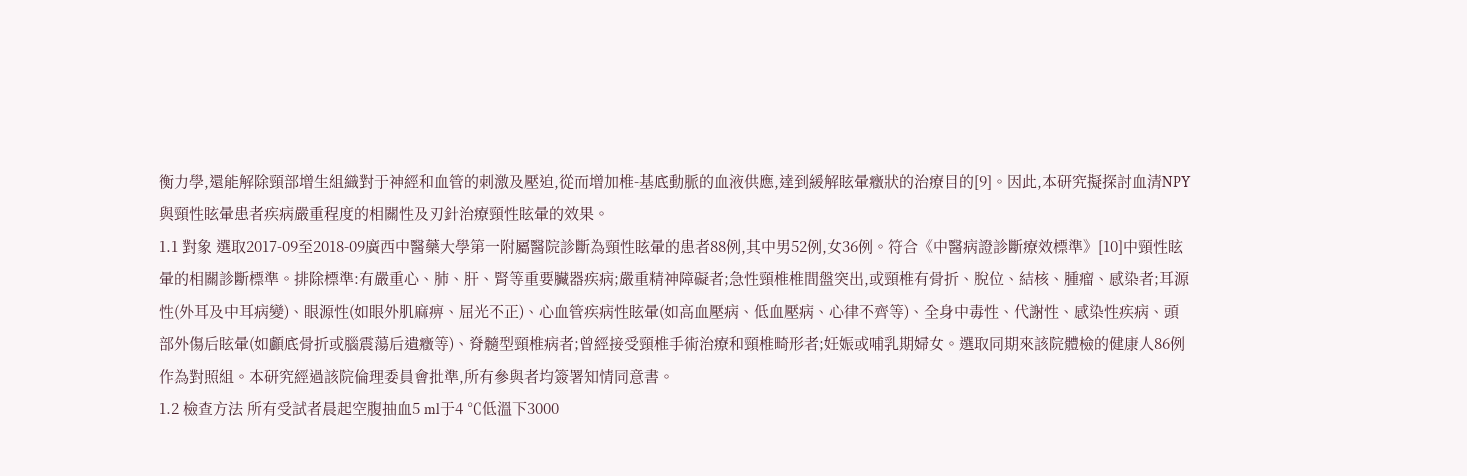衡力學,還能解除頸部增生組織對于神經和血管的刺激及壓迫,從而增加椎-基底動脈的血液供應,達到緩解眩暈癥狀的治療目的[9]。因此,本研究擬探討血清NPY與頸性眩暈患者疾病嚴重程度的相關性及刃針治療頸性眩暈的效果。
1.1 對象 選取2017-09至2018-09廣西中醫藥大學第一附屬醫院診斷為頸性眩暈的患者88例,其中男52例,女36例。符合《中醫病證診斷療效標準》[10]中頸性眩暈的相關診斷標準。排除標準:有嚴重心、肺、肝、腎等重要臟器疾病;嚴重精神障礙者;急性頸椎椎間盤突出,或頸椎有骨折、脫位、結核、腫瘤、感染者;耳源性(外耳及中耳病變)、眼源性(如眼外肌麻痹、屈光不正)、心血管疾病性眩暈(如高血壓病、低血壓病、心律不齊等)、全身中毒性、代謝性、感染性疾病、頭部外傷后眩暈(如顱底骨折或腦震蕩后遺癥等)、脊髓型頸椎病者;曾經接受頸椎手術治療和頸椎畸形者;妊娠或哺乳期婦女。選取同期來該院體檢的健康人86例作為對照組。本研究經過該院倫理委員會批準,所有參與者均簽署知情同意書。
1.2 檢查方法 所有受試者晨起空腹抽血5 ml于4 ℃低溫下3000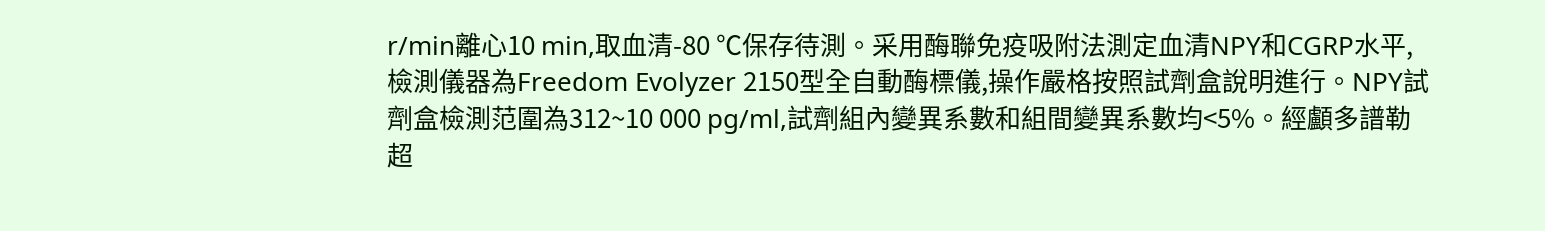r/min離心10 min,取血清-80 ℃保存待測。采用酶聯免疫吸附法測定血清NPY和CGRP水平,檢測儀器為Freedom Evolyzer 2150型全自動酶標儀,操作嚴格按照試劑盒說明進行。NPY試劑盒檢測范圍為312~10 000 pg/ml,試劑組內變異系數和組間變異系數均<5%。經顱多譜勒超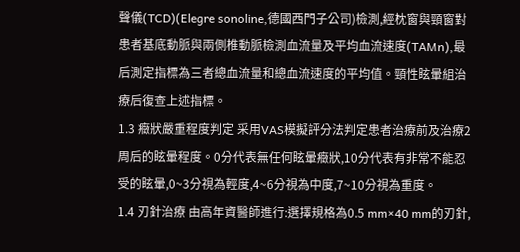聲儀(TCD)(Elegre sonoline,德國西門子公司)檢測,經枕窗與頸窗對患者基底動脈與兩側椎動脈檢測血流量及平均血流速度(TAMn),最后測定指標為三者總血流量和總血流速度的平均值。頸性眩暈組治療后復查上述指標。
1.3 癥狀嚴重程度判定 采用VAS模擬評分法判定患者治療前及治療2周后的眩暈程度。0分代表無任何眩暈癥狀,10分代表有非常不能忍受的眩暈,0~3分視為輕度,4~6分視為中度,7~10分視為重度。
1.4 刃針治療 由高年資醫師進行:選擇規格為0.5 mm×40 mm的刃針,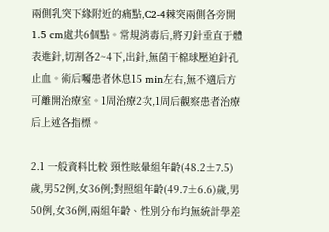兩側乳突下緣附近的痛點,C2-4棘突兩側各旁開1.5 cm處共6個點。常規消毒后,將刃針垂直于體表進針,切割各2~4下,出針,無菌干棉球壓迫針孔止血。術后囑患者休息15 min左右,無不適后方可離開治療室。1周治療2次,1周后觀察患者治療后上述各指標。

2.1 一般資料比較 頸性眩暈組年齡(48.2±7.5)歲,男52例,女36例;對照組年齡(49.7±6.6)歲,男50例,女36例,兩組年齡、性別分布均無統計學差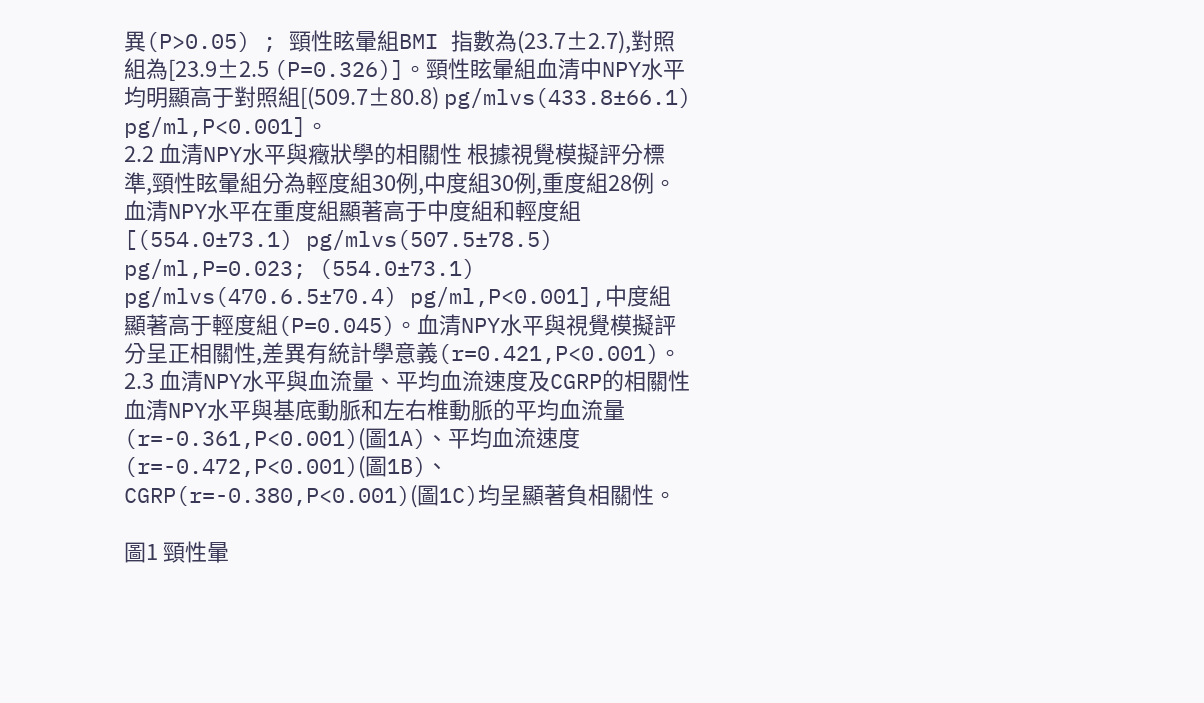異(P>0.05) ; 頸性眩暈組BMI 指數為(23.7±2.7),對照組為[23.9±2.5 (P=0.326)]。頸性眩暈組血清中NPY水平均明顯高于對照組[(509.7±80.8) pg/mlvs(433.8±66.1) pg/ml,P<0.001]。
2.2 血清NPY水平與癥狀學的相關性 根據視覺模擬評分標準,頸性眩暈組分為輕度組30例,中度組30例,重度組28例。血清NPY水平在重度組顯著高于中度組和輕度組[(554.0±73.1) pg/mlvs(507.5±78.5) pg/ml,P=0.023; (554.0±73.1) pg/mlvs(470.6.5±70.4) pg/ml,P<0.001],中度組顯著高于輕度組(P=0.045)。血清NPY水平與視覺模擬評分呈正相關性,差異有統計學意義(r=0.421,P<0.001)。
2.3 血清NPY水平與血流量、平均血流速度及CGRP的相關性 血清NPY水平與基底動脈和左右椎動脈的平均血流量(r=-0.361,P<0.001)(圖1A)、平均血流速度(r=-0.472,P<0.001)(圖1B)、CGRP(r=-0.380,P<0.001)(圖1C)均呈顯著負相關性。

圖1 頸性暈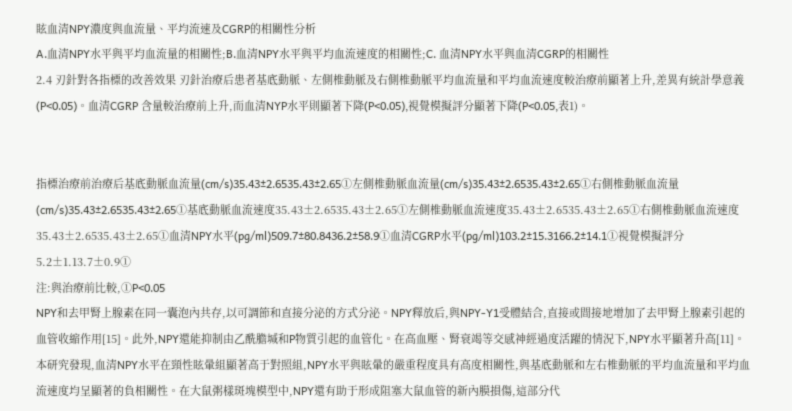眩血清NPY濃度與血流量、平均流速及CGRP的相關性分析
A.血清NPY水平與平均血流量的相關性;B.血清NPY水平與平均血流速度的相關性;C. 血清NPY水平與血清CGRP的相關性
2.4 刃針對各指標的改善效果 刃針治療后患者基底動脈、左側椎動脈及右側椎動脈平均血流量和平均血流速度較治療前顯著上升,差異有統計學意義(P<0.05)。血清CGRP 含量較治療前上升,而血清NYP水平則顯著下降(P<0.05),視覺模擬評分顯著下降(P<0.05,表1)。


指標治療前治療后基底動脈血流量(cm/s)35.43±2.6535.43±2.65①左側椎動脈血流量(cm/s)35.43±2.6535.43±2.65①右側椎動脈血流量(cm/s)35.43±2.6535.43±2.65①基底動脈血流速度35.43±2.6535.43±2.65①左側椎動脈血流速度35.43±2.6535.43±2.65①右側椎動脈血流速度35.43±2.6535.43±2.65①血清NPY水平(pg/ml)509.7±80.8436.2±58.9①血清CGRP水平(pg/ml)103.2±15.3166.2±14.1①視覺模擬評分5.2±1.13.7±0.9①
注:與治療前比較,①P<0.05
NPY和去甲腎上腺素在同一囊泡內共存,以可調節和直接分泌的方式分泌。NPY釋放后,與NPY-Y1受體結合,直接或間接地增加了去甲腎上腺素引起的血管收縮作用[15]。此外,NPY還能抑制由乙酰膽堿和P物質引起的血管化。在高血壓、腎衰竭等交感神經過度活躍的情況下,NPY水平顯著升高[11]。
本研究發現,血清NPY水平在頸性眩暈組顯著高于對照組,NPY水平與眩暈的嚴重程度具有高度相關性,與基底動脈和左右椎動脈的平均血流量和平均血流速度均呈顯著的負相關性。在大鼠粥樣斑塊模型中,NPY還有助于形成阻塞大鼠血管的新內膜損傷,這部分代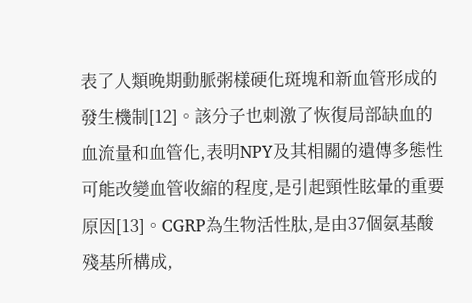表了人類晚期動脈粥樣硬化斑塊和新血管形成的發生機制[12]。該分子也刺激了恢復局部缺血的血流量和血管化,表明NPY及其相關的遺傳多態性可能改變血管收縮的程度,是引起頸性眩暈的重要原因[13]。CGRP為生物活性肽,是由37個氨基酸殘基所構成,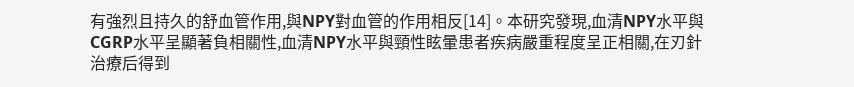有強烈且持久的舒血管作用,與NPY對血管的作用相反[14]。本研究發現,血清NPY水平與CGRP水平呈顯著負相關性,血清NPY水平與頸性眩暈患者疾病嚴重程度呈正相關,在刃針治療后得到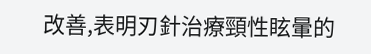改善,表明刃針治療頸性眩暈的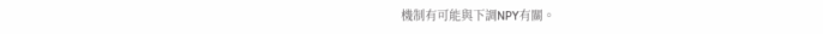機制有可能與下調NPY有關。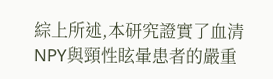綜上所述,本研究證實了血清NPY與頸性眩暈患者的嚴重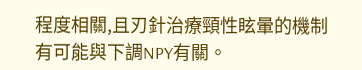程度相關,且刃針治療頸性眩暈的機制有可能與下調NPY有關。